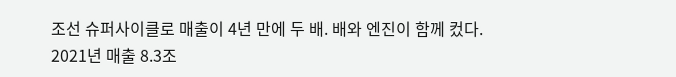조선 슈퍼사이클로 매출이 4년 만에 두 배. 배와 엔진이 함께 컸다.
2021년 매출 8.3조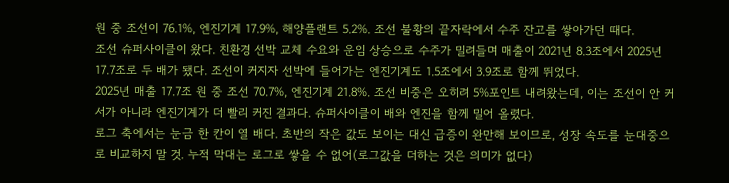원 중 조선이 76.1%, 엔진기계 17.9%, 해양플랜트 5.2%. 조선 불황의 끝자락에서 수주 잔고를 쌓아가던 때다.
조선 슈퍼사이클이 왔다. 친환경 선박 교체 수요와 운임 상승으로 수주가 밀려들며 매출이 2021년 8.3조에서 2025년 17.7조로 두 배가 됐다. 조선이 커지자 선박에 들어가는 엔진기계도 1.5조에서 3.9조로 함께 뛰었다.
2025년 매출 17.7조 원 중 조선 70.7%, 엔진기계 21.8%. 조선 비중은 오히려 5%포인트 내려왔는데, 이는 조선이 안 커서가 아니라 엔진기계가 더 빨리 커진 결과다. 슈퍼사이클이 배와 엔진을 함께 밀어 올렸다.
로그 축에서는 눈금 한 칸이 열 배다. 초반의 작은 값도 보이는 대신 급증이 완만해 보이므로, 성장 속도를 눈대중으로 비교하지 말 것. 누적 막대는 로그로 쌓을 수 없어(로그값을 더하는 것은 의미가 없다)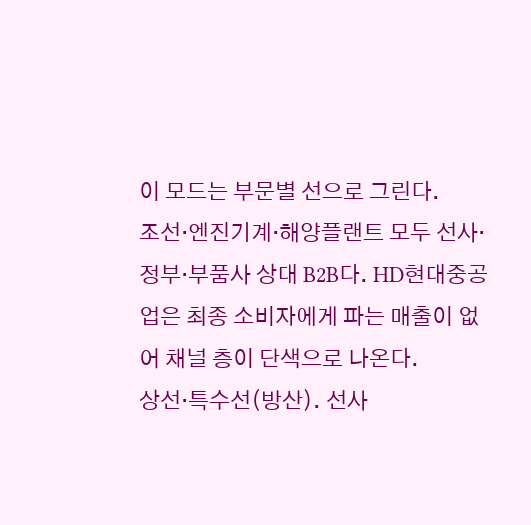이 모드는 부문별 선으로 그린다.
조선·엔진기계·해양플랜트 모두 선사·정부·부품사 상대 B2B다. HD현대중공업은 최종 소비자에게 파는 매출이 없어 채널 층이 단색으로 나온다.
상선·특수선(방산). 선사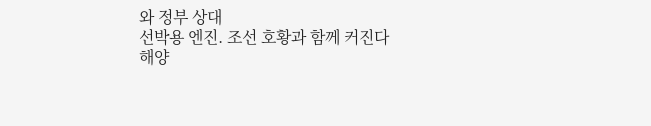와 정부 상대
선박용 엔진. 조선 호황과 함께 커진다
해양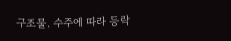구조물. 수주에 따라 등락